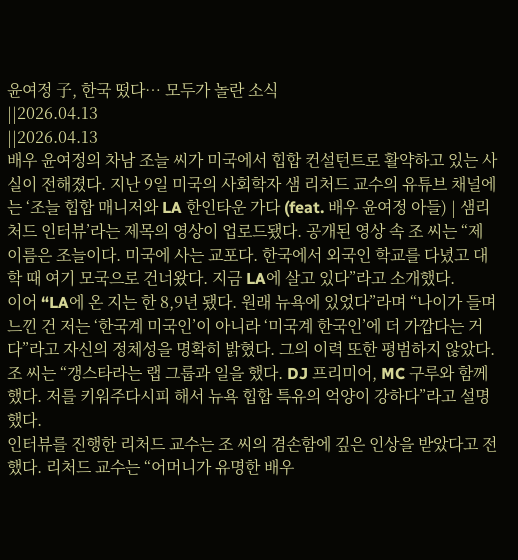윤여정 子, 한국 떴다… 모두가 놀란 소식
||2026.04.13
||2026.04.13
배우 윤여정의 차남 조늘 씨가 미국에서 힙합 컨설턴트로 활약하고 있는 사실이 전해졌다. 지난 9일 미국의 사회학자 샘 리처드 교수의 유튜브 채널에는 ‘조늘 힙합 매니저와 LA 한인타운 가다 (feat. 배우 윤여정 아들) | 샘리처드 인터뷰’라는 제목의 영상이 업로드됐다. 공개된 영상 속 조 씨는 “제 이름은 조늘이다. 미국에 사는 교포다. 한국에서 외국인 학교를 다녔고 대학 때 여기 모국으로 건너왔다. 지금 LA에 살고 있다”라고 소개했다.
이어 “LA에 온 지는 한 8,9년 됐다. 원래 뉴욕에 있었다”라며 “나이가 들며 느낀 건 저는 ‘한국계 미국인’이 아니라 ‘미국계 한국인’에 더 가깝다는 거다”라고 자신의 정체성을 명확히 밝혔다. 그의 이력 또한 평범하지 않았다. 조 씨는 “갱스타라는 랩 그룹과 일을 했다. DJ 프리미어, MC 구루와 함께했다. 저를 키워주다시피 해서 뉴욕 힙합 특유의 억양이 강하다”라고 설명했다.
인터뷰를 진행한 리처드 교수는 조 씨의 겸손함에 깊은 인상을 받았다고 전했다. 리처드 교수는 “어머니가 유명한 배우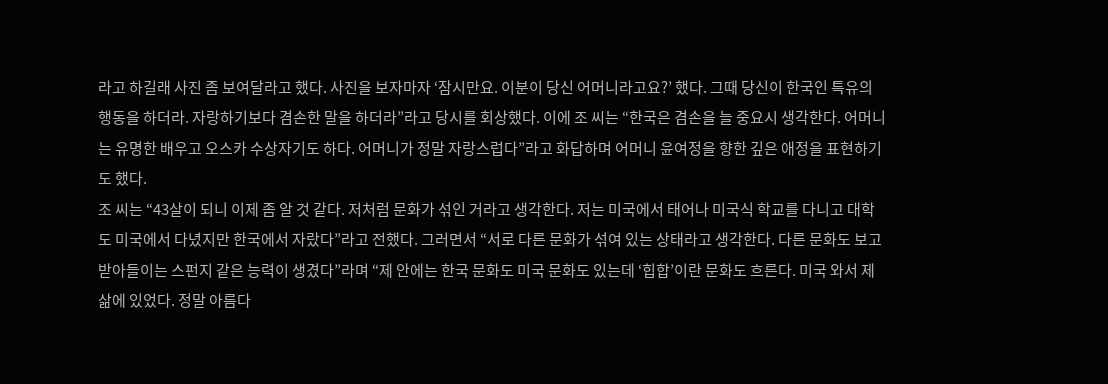라고 하길래 사진 좀 보여달라고 했다. 사진을 보자마자 ‘잠시만요. 이분이 당신 어머니라고요?’ 했다. 그때 당신이 한국인 특유의 행동을 하더라. 자랑하기보다 겸손한 말을 하더라”라고 당시를 회상했다. 이에 조 씨는 “한국은 겸손을 늘 중요시 생각한다. 어머니는 유명한 배우고 오스카 수상자기도 하다. 어머니가 정말 자랑스럽다”라고 화답하며 어머니 윤여정을 향한 깊은 애정을 표현하기도 했다.
조 씨는 “43살이 되니 이제 좀 알 것 같다. 저처럼 문화가 섞인 거라고 생각한다. 저는 미국에서 태어나 미국식 학교를 다니고 대학도 미국에서 다녔지만 한국에서 자랐다”라고 전했다. 그러면서 “서로 다른 문화가 섞여 있는 상태라고 생각한다. 다른 문화도 보고 받아들이는 스펀지 같은 능력이 생겼다”라며 “제 안에는 한국 문화도 미국 문화도 있는데 ‘힙합’이란 문화도 흐른다. 미국 와서 제 삶에 있었다. 정말 아름다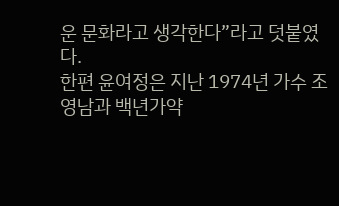운 문화라고 생각한다”라고 덧붙였다.
한편 윤여정은 지난 1974년 가수 조영남과 백년가약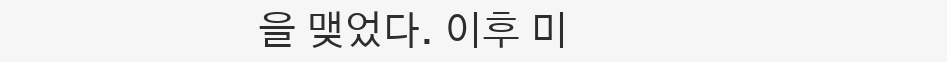을 맺었다. 이후 미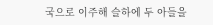국으로 이주해 슬하에 두 아들을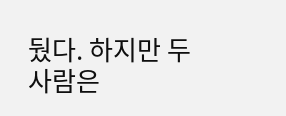뒀다. 하지만 두 사람은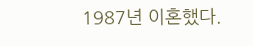1987년 이혼했다.